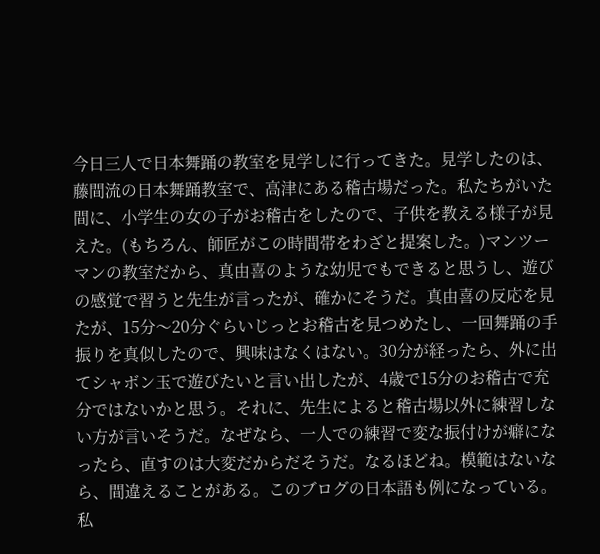今日三人で日本舞踊の教室を見学しに行ってきた。見学したのは、藤間流の日本舞踊教室で、高津にある稽古場だった。私たちがいた間に、小学生の女の子がお稽古をしたので、子供を教える様子が見えた。(もちろん、師匠がこの時間帯をわざと提案した。)マンツーマンの教室だから、真由喜のような幼児でもできると思うし、遊びの感覚で習うと先生が言ったが、確かにそうだ。真由喜の反応を見たが、15分〜20分ぐらいじっとお稽古を見つめたし、一回舞踊の手振りを真似したので、興味はなくはない。30分が経ったら、外に出てシャボン玉で遊びたいと言い出したが、4歳で15分のお稽古で充分ではないかと思う。それに、先生によると稽古場以外に練習しない方が言いそうだ。なぜなら、一人での練習で変な振付けが癖になったら、直すのは大変だからだそうだ。なるほどね。模範はないなら、間違えることがある。このブログの日本語も例になっている。
私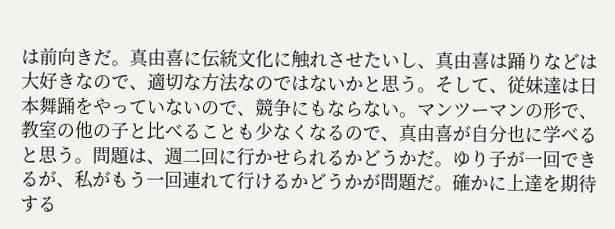は前向きだ。真由喜に伝統文化に触れさせたいし、真由喜は踊りなどは大好きなので、適切な方法なのではないかと思う。そして、従妹達は日本舞踊をやっていないので、競争にもならない。マンツーマンの形で、教室の他の子と比べることも少なくなるので、真由喜が自分也に学べると思う。問題は、週二回に行かせられるかどうかだ。ゆり子が一回できるが、私がもう一回連れて行けるかどうかが問題だ。確かに上達を期待する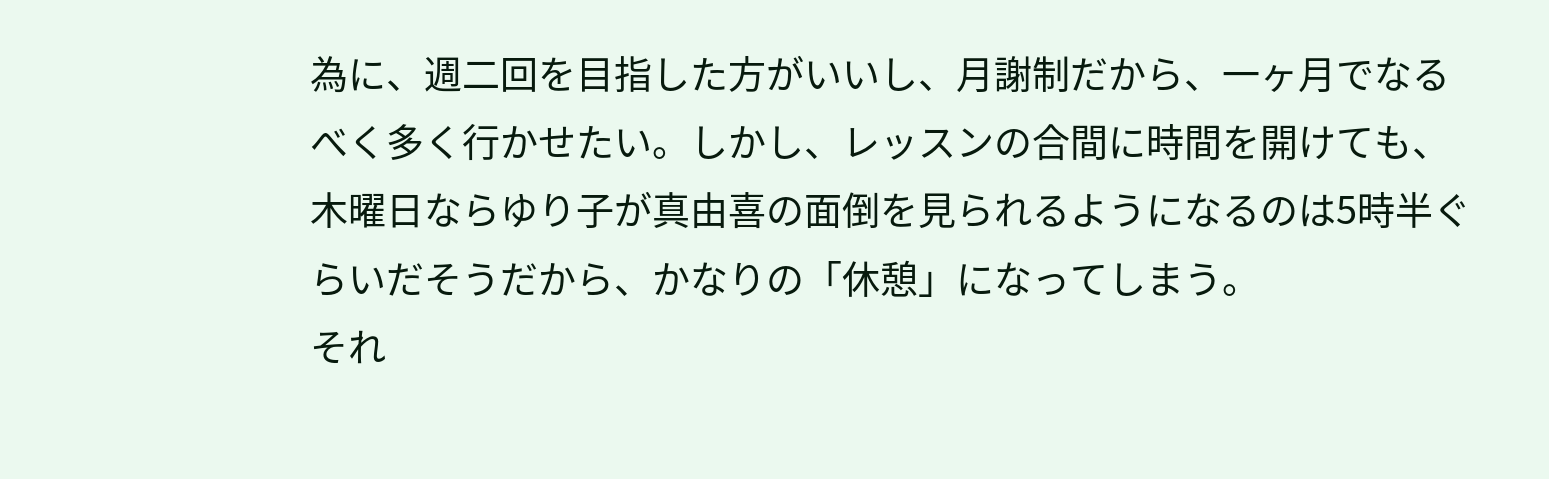為に、週二回を目指した方がいいし、月謝制だから、一ヶ月でなるべく多く行かせたい。しかし、レッスンの合間に時間を開けても、木曜日ならゆり子が真由喜の面倒を見られるようになるのは5時半ぐらいだそうだから、かなりの「休憩」になってしまう。
それ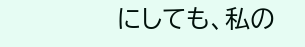にしても、私の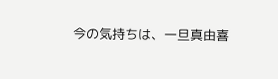今の気持ちは、一旦真由喜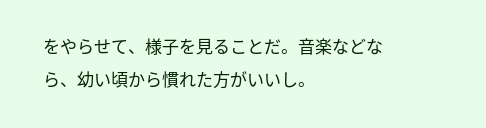をやらせて、様子を見ることだ。音楽などなら、幼い頃から慣れた方がいいし。